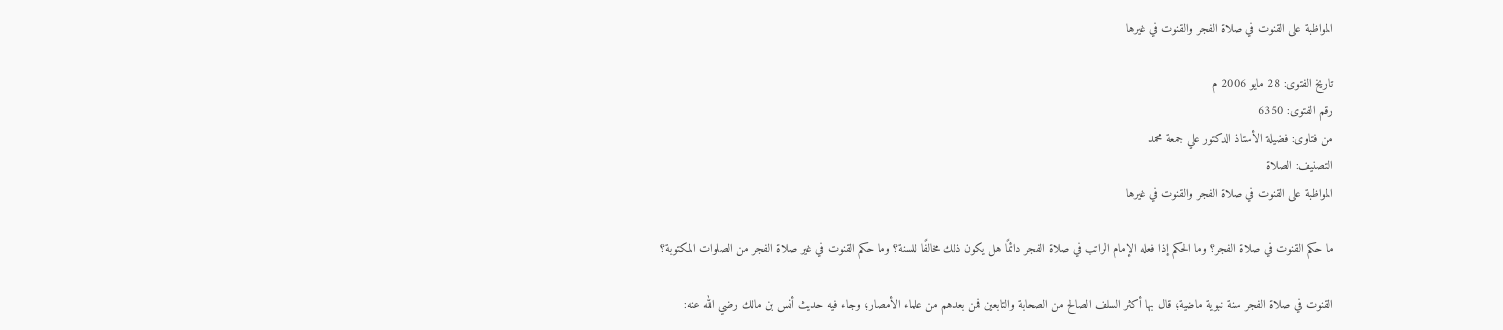المواظبة على القنوت في صلاة الفجر والقنوت في غيرها

تاريخ الفتوى: 28 مايو 2006 م
رقم الفتوى: 6350
من فتاوى: فضيلة الأستاذ الدكتور علي جمعة محمد
التصنيف: الصلاة
المواظبة على القنوت في صلاة الفجر والقنوت في غيرها

ما حكم القنوت في صلاة الفجر؟ وما الحكم إذا فعله الإمام الراتب في صلاة الفجر دائمًا هل يكون ذلك مخالفًا للسنة؟ وما حكم القنوت في غير صلاة الفجر من الصلوات المكتوبة؟

القنوت في صلاة الفجر سنة نبوية ماضية؛ قال بها أكثر السلف الصالح من الصحابة والتابعين فمن بعدهم من علماء الأمصار؛ وجاء فيه حديث أنس بن مالك رضي الله عنه: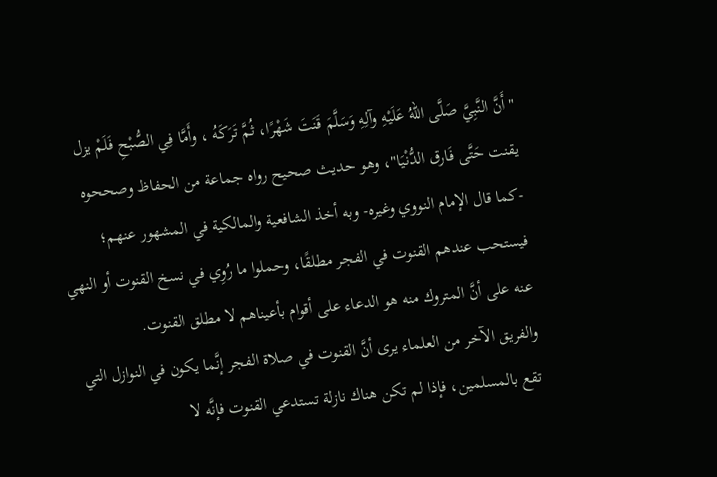"أَنَّ النَّبِيَّ صَلَّى اللهُ عَلَيْهِ وآلِهِ وَسَلَّمَ قَنَتَ شَهْرًا، ثُمَّ تَرَكَهُ ، وأَمَّا فِي الصُّبْحِ فَلَمْ يزل يقنت حَتَّى فَارق الدُّنْيَا"، وهو حديث صحيح رواه جماعة من الحفاظ وصححوه -كما قال الإمام النووي وغيره- وبه أخذ الشافعية والمالكية في المشهور عنهم؛ فيستحب عندهم القنوت في الفجر مطلقًا، وحملوا ما رُوِي في نسخ القنوت أو النهي عنه على أنَّ المتروك منه هو الدعاء على أقوام بأعيناهم لا مطلق القنوت.
والفريق الآخر من العلماء يرى أنَّ القنوت في صلاة الفجر إنَّما يكون في النوازل التي تقع بالمسلمين، فإذا لم تكن هناك نازلة تستدعي القنوت فإنَّه لا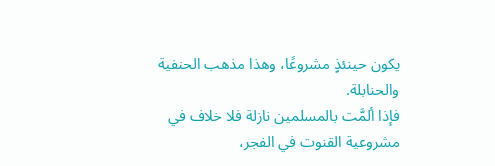يكون حينئذٍ مشروعًا، وهذا مذهب الحنفية والحنابلة.
فإذا ألمَّت بالمسلمين نازلة فلا خلاف في مشروعية القنوت في الفجر،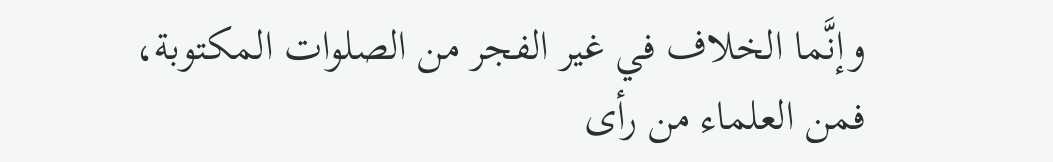وإنَّما الخلاف في غير الفجر من الصلوات المكتوبة، فمن العلماء من رأى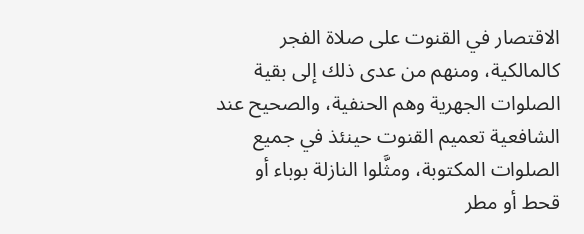الاقتصار في القنوت على صلاة الفجر كالمالكية، ومنهم من عدى ذلك إلى بقية الصلوات الجهرية وهم الحنفية، والصحيح عند الشافعية تعميم القنوت حينئذ في جميع الصلوات المكتوبة، ومثَّلوا النازلة بوباء أو قحط أو مطر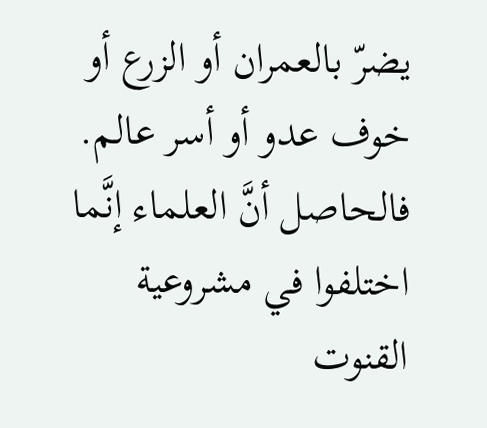يضرّ بالعمران أو الزرع أو خوف عدو أو أسر عالم.
فالحاصل أنَّ العلماء إنَّما اختلفوا في مشروعية القنوت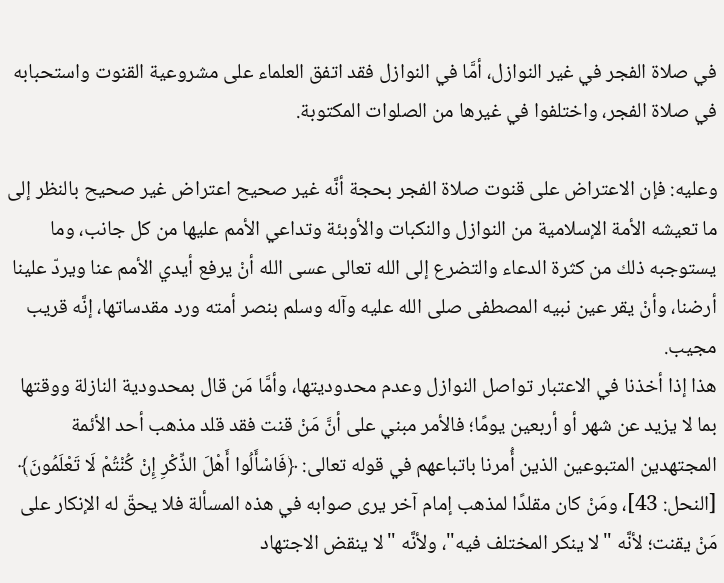في صلاة الفجر في غير النوازل، أمَّا في النوازل فقد اتفق العلماء على مشروعية القنوت واستحبابه في صلاة الفجر، واختلفوا في غيرها من الصلوات المكتوبة.

وعليه: فإن الاعتراض على قنوت صلاة الفجر بحجة أنَّه غير صحيح اعتراض غير صحيح بالنظر إلى ما تعيشه الأمة الإسلامية من النوازل والنكبات والأوبئة وتداعي الأمم عليها من كل جانب، وما يستوجبه ذلك من كثرة الدعاء والتضرع إلى الله تعالى عسى الله أنْ يرفع أيدي الأمم عنا ويردّ علينا أرضنا، وأنْ يقر عين نبيه المصطفى صلى الله عليه وآله وسلم بنصر أمته ورد مقدساتها، إنَّه قريب مجيب.
هذا إذا أخذنا في الاعتبار تواصل النوازل وعدم محدوديتها، وأمَّا مَن قال بمحدودية النازلة ووقتها بما لا يزيد عن شهر أو أربعين يومًا؛ فالأمر مبني على أنَّ مَنْ قنت فقد قلد مذهب أحد الأئمة المجتهدين المتبوعين الذين أُمرنا باتباعهم في قوله تعالى: ﴿فَاسْأَلُوا أَهْلَ الذِّكْرِ إِنْ كُنْتُمْ لَا تَعْلَمُونَ﴾ [النحل: 43]، ومَنْ كان مقلدًا لمذهب إمام آخر يرى صوابه في هذه المسألة فلا يحقّ له الإنكار على مَنْ يقنت؛ لأنَّه "لا ينكر المختلف فيه"، ولأنَّه "لا ينقض الاجتهاد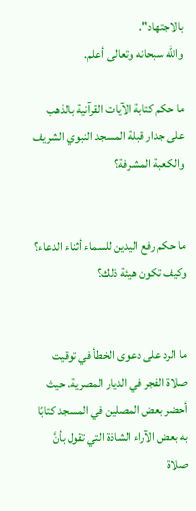بالاجتهاد".
والله سبحانه وتعالى أعلم.

ما حكم كتابة الآيات القرآنية بالذهب على جدار قبلة المسجد النبوي الشريف والكعبة المشرفة؟


ما حكم رفع اليدين للسماء أثناء الدعاء؟ وكيف تكون هيئة ذلك؟


ما الرد على دعوى الخطأ في توقيت صلاة الفجر في الديار المصرية. حيث أحضر بعض المصلين في المسجد كتابًا به بعض الآراء الشاذة التي تقول بأنَّ صلاة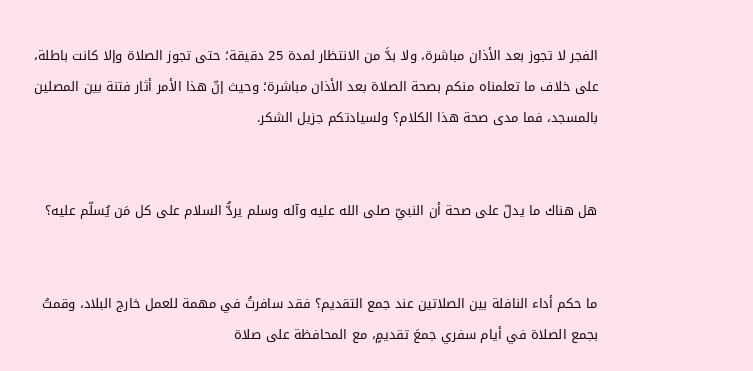الفجر لا تجوز بعد الأذان مباشرة، ولا بدَّ من الانتظار لمدة 25 دقيقة؛ حتى تجوز الصلاة وإلا كانت باطلة، على خلاف ما تعلمناه منكم بصحة الصلاة بعد الأذان مباشرة؛ وحيث إنّ هذا الأمر أثار فتنة بين المصلين بالمسجد، فما مدى صحة هذا الكلام؟ ولسيادتكم جزيل الشكر.


هل هناك ما يدلّ على صحة أن النبيّ صلى الله عليه وآله وسلم يردُّ السلام على كل مَن يُسلّم عليه؟


ما حكم أداء النافلة بين الصلاتين عند جمع التقديم؟ فقد سافرتُ في مهمة للعمل خارج البلاد، وقمتُ بجمع الصلاة في أيام سفري جمعَ تقديمٍ، مع المحافظة على صلاة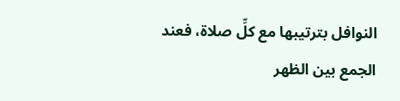النوافل بترتيبها مع كلِّ صلاة، فعند الجمع بين الظهر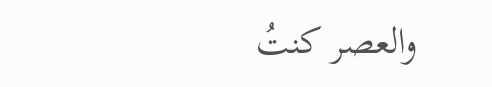والعصر كنتُ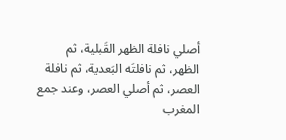أصلي نافلة الظهر القَبلية، ثم الظهر، ثم نافلتَه البَعدية، ثم نافلة العصر، ثم أصلي العصر، وعند جمع المغرب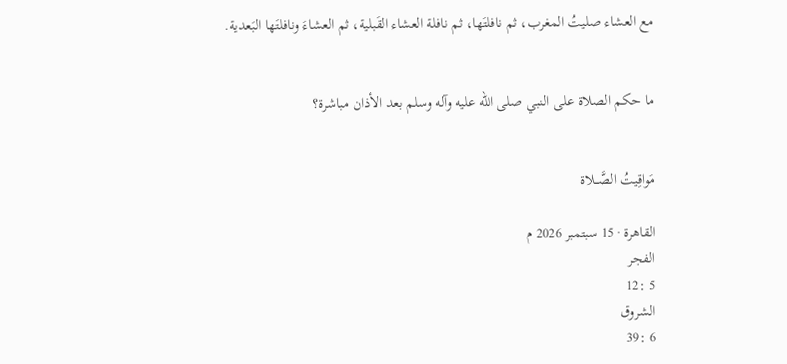مع العشاء صليتُ المغرب، ثم نافلتَها، ثم نافلة العشاء القَبلية، ثم العشاءَ ونافلتَها البَعدية.


ما حكم الصلاة على النبي صلى الله عليه وآله وسلم بعد الأذان مباشرة؟


مَواقِيتُ الصَّـــلاة

القاهرة · 15 سبتمبر 2026 م
الفجر
5 :12
الشروق
6 :39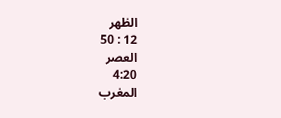الظهر
12 : 50
العصر
4:20
المغرب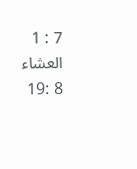7 : 1
العشاء
8 :19